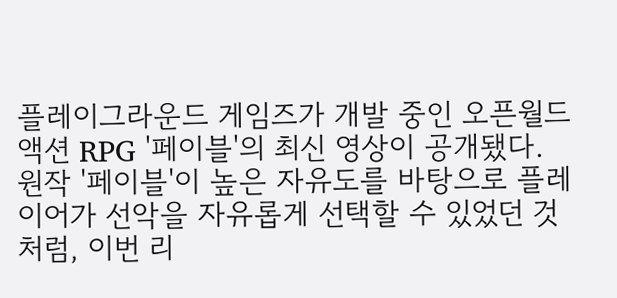플레이그라운드 게임즈가 개발 중인 오픈월드 액션 RPG '페이블'의 최신 영상이 공개됐다.
원작 '페이블'이 높은 자유도를 바탕으로 플레이어가 선악을 자유롭게 선택할 수 있었던 것처럼, 이번 리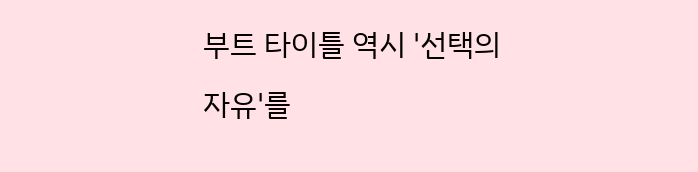부트 타이틀 역시 '선택의 자유'를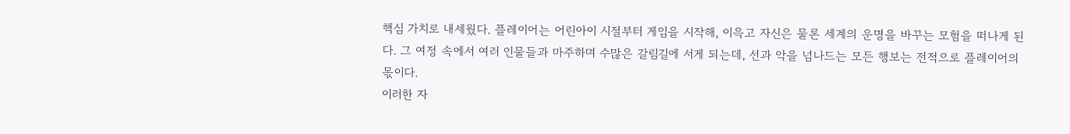핵심 가치로 내세웠다. 플레이어는 어린아이 시절부터 게임을 시작해, 이윽고 자신은 물론 세계의 운명을 바꾸는 모험을 떠나게 된다. 그 여정 속에서 여러 인물들과 마주하며 수많은 갈림길에 서게 되는데, 선과 악을 넘나드는 모든 행보는 전적으로 플레이어의 몫이다.
이러한 자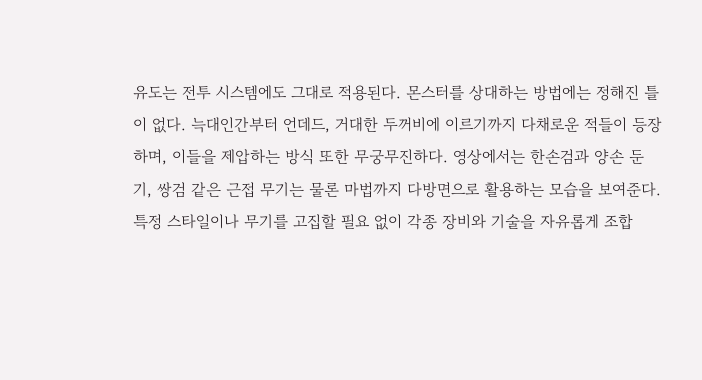유도는 전투 시스템에도 그대로 적용된다. 몬스터를 상대하는 방법에는 정해진 틀이 없다. 늑대인간부터 언데드, 거대한 두꺼비에 이르기까지 다채로운 적들이 등장하며, 이들을 제압하는 방식 또한 무궁무진하다. 영상에서는 한손검과 양손 둔기, 쌍검 같은 근접 무기는 물론 마법까지 다방면으로 활용하는 모습을 보여준다. 특정 스타일이나 무기를 고집할 필요 없이 각종 장비와 기술을 자유롭게 조합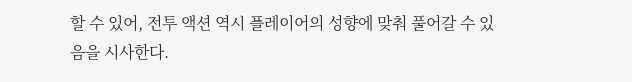할 수 있어, 전투 액션 역시 플레이어의 성향에 맞춰 풀어갈 수 있음을 시사한다.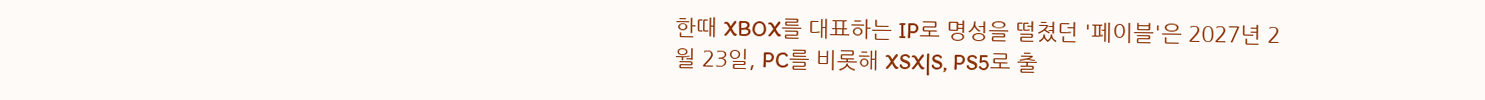한때 XBOX를 대표하는 IP로 명성을 떨쳤던 '페이블'은 2027년 2월 23일, PC를 비롯해 XSX|S, PS5로 출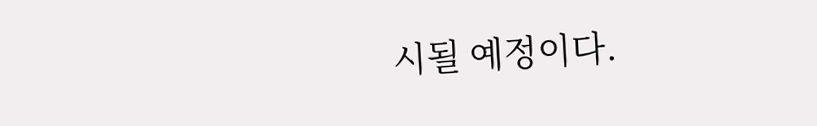시될 예정이다.